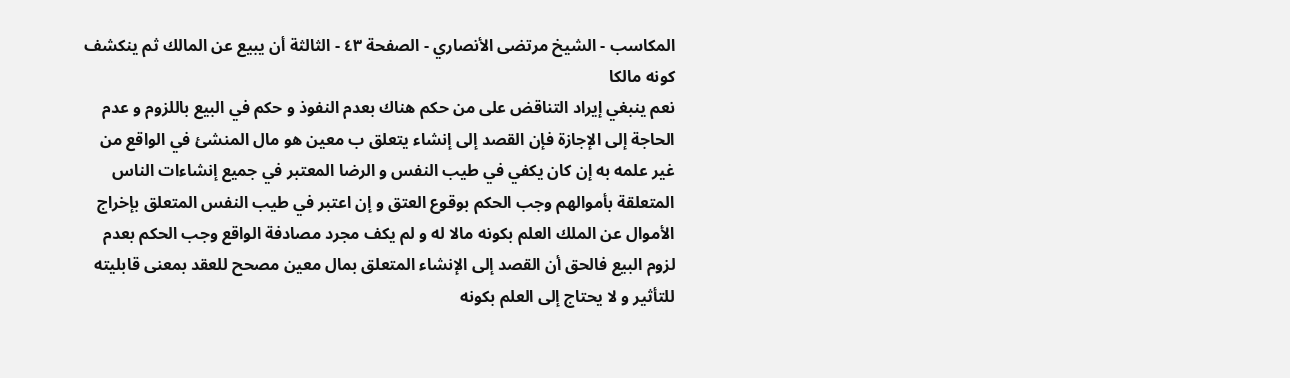المكاسب - الشيخ مرتضى الأنصاري - الصفحة ٤٣ - الثالثة أن يبيع عن المالك ثم ينكشف كونه مالكا
نعم ينبغي إيراد التناقض على من حكم هناك بعدم النفوذ و حكم في البيع باللزوم و عدم الحاجة إلى الإجازة فإن القصد إلى إنشاء يتعلق ب معين هو مال المنشئ في الواقع من غير علمه به إن كان يكفي في طيب النفس و الرضا المعتبر في جميع إنشاءات الناس المتعلقة بأموالهم وجب الحكم بوقوع العتق و إن اعتبر في طيب النفس المتعلق بإخراج الأموال عن الملك العلم بكونه مالا له و لم يكف مجرد مصادفة الواقع وجب الحكم بعدم لزوم البيع فالحق أن القصد إلى الإنشاء المتعلق بمال معين مصحح للعقد بمعنى قابليته للتأثير و لا يحتاج إلى العلم بكونه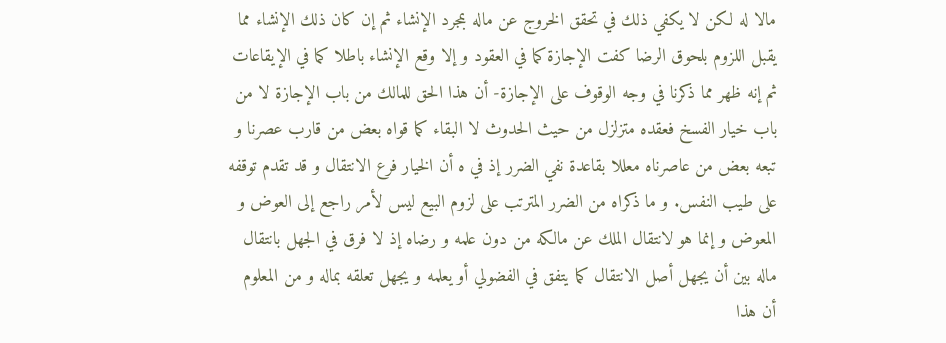مالا له لكن لا يكفي ذلك في تحقق الخروج عن ماله بمجرد الإنشاء ثم إن كان ذلك الإنشاء مما يقبل اللزوم بلحوق الرضا كفت الإجازة كما في العقود و إلا وقع الإنشاء باطلا كما في الإيقاعات ثم إنه ظهر مما ذكرنا في وجه الوقوف على الإجازة- أن هذا الحق للمالك من باب الإجازة لا من باب خيار الفسخ فعقده متزلزل من حيث الحدوث لا البقاء كما قواه بعض من قارب عصرنا و تبعه بعض من عاصرناه معللا بقاعدة نفي الضرر إذ في ه أن الخيار فرع الانتقال و قد تقدم توقفه على طيب النفس. و ما ذكراه من الضرر المترتب على لزوم البيع ليس لأمر راجع إلى العوض و المعوض و إنما هو لانتقال الملك عن مالكه من دون علمه و رضاه إذ لا فرق في الجهل بانتقال ماله بين أن يجهل أصل الانتقال كما يتفق في الفضولي أو يعلمه و يجهل تعلقه بماله و من المعلوم أن هذا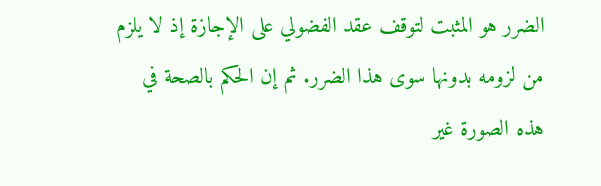الضرر هو المثبت لتوقف عقد الفضولي على الإجازة إذ لا يلزم من لزومه بدونها سوى هذا الضرر. ثم إن الحكم بالصحة في هذه الصورة غير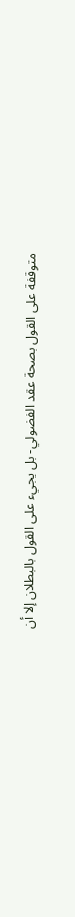متوقفة على القول بصحة عقد الفضولي- بل يجيء على القول بالبطلان إلا أن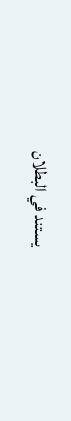يستند في البطلان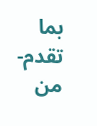بما تقدم- من